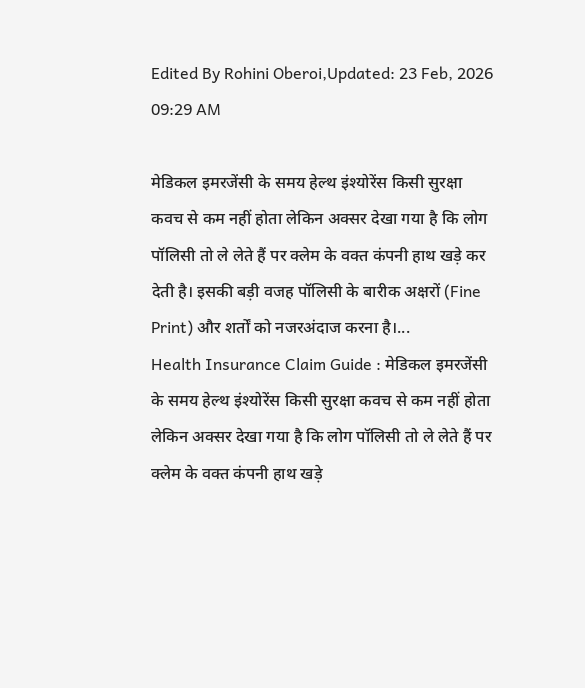Edited By Rohini Oberoi,Updated: 23 Feb, 2026 09:29 AM

मेडिकल इमरजेंसी के समय हेल्थ इंश्योरेंस किसी सुरक्षा कवच से कम नहीं होता लेकिन अक्सर देखा गया है कि लोग पॉलिसी तो ले लेते हैं पर क्लेम के वक्त कंपनी हाथ खड़े कर देती है। इसकी बड़ी वजह पॉलिसी के बारीक अक्षरों (Fine Print) और शर्तों को नजरअंदाज करना है।...
Health Insurance Claim Guide : मेडिकल इमरजेंसी के समय हेल्थ इंश्योरेंस किसी सुरक्षा कवच से कम नहीं होता लेकिन अक्सर देखा गया है कि लोग पॉलिसी तो ले लेते हैं पर क्लेम के वक्त कंपनी हाथ खड़े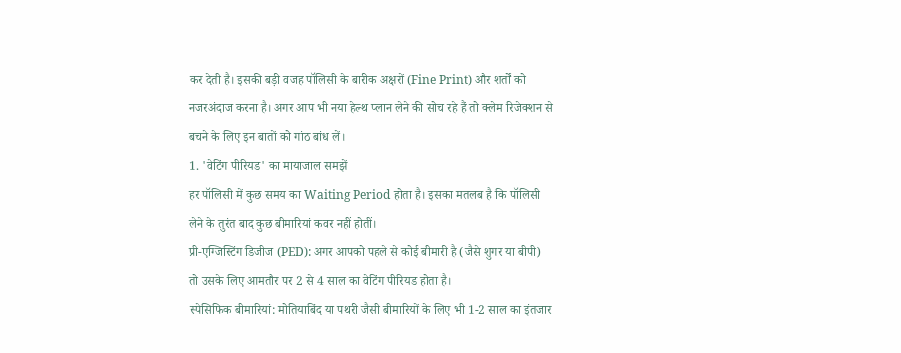कर देती है। इसकी बड़ी वजह पॉलिसी के बारीक अक्षरों (Fine Print) और शर्तों को नजरअंदाज करना है। अगर आप भी नया हेल्थ प्लान लेने की सोच रहे हैं तो क्लेम रिजेक्शन से बचने के लिए इन बातों को गांठ बांध लें।
1. 'वेटिंग पीरियड' का मायाजाल समझें
हर पॉलिसी में कुछ समय का Waiting Period होता है। इसका मतलब है कि पॉलिसी लेने के तुरंत बाद कुछ बीमारियां कवर नहीं होतीं।
प्री-एग्जिस्टिंग डिजीज (PED): अगर आपको पहले से कोई बीमारी है (जैसे शुगर या बीपी) तो उसके लिए आमतौर पर 2 से 4 साल का वेटिंग पीरियड होता है।
स्पेसिफिक बीमारियां: मोतियाबिंद या पथरी जैसी बीमारियों के लिए भी 1-2 साल का इंतजार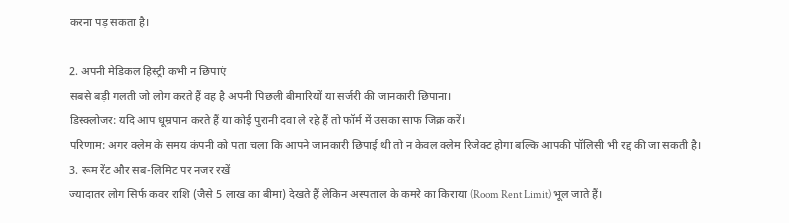करना पड़ सकता है।

2. अपनी मेडिकल हिस्ट्री कभी न छिपाएं
सबसे बड़ी गलती जो लोग करते हैं वह है अपनी पिछली बीमारियों या सर्जरी की जानकारी छिपाना।
डिस्क्लोजर: यदि आप धूम्रपान करते हैं या कोई पुरानी दवा ले रहे हैं तो फॉर्म में उसका साफ जिक्र करें।
परिणाम: अगर क्लेम के समय कंपनी को पता चला कि आपने जानकारी छिपाई थी तो न केवल क्लेम रिजेक्ट होगा बल्कि आपकी पॉलिसी भी रद्द की जा सकती है।
3. रूम रेंट और सब-लिमिट पर नजर रखें
ज्यादातर लोग सिर्फ कवर राशि (जैसे 5 लाख का बीमा) देखते हैं लेकिन अस्पताल के कमरे का किराया (Room Rent Limit) भूल जाते हैं।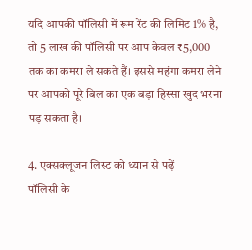यदि आपकी पॉलिसी में रूम रेंट की लिमिट 1% है, तो 5 लाख की पॉलिसी पर आप केवल ₹5,000 तक का कमरा ले सकते हैं। इससे महंगा कमरा लेने पर आपको पूरे बिल का एक बड़ा हिस्सा खुद भरना पड़ सकता है।

4. एक्सक्लूजन लिस्ट को ध्यान से पढ़ें
पॉलिसी के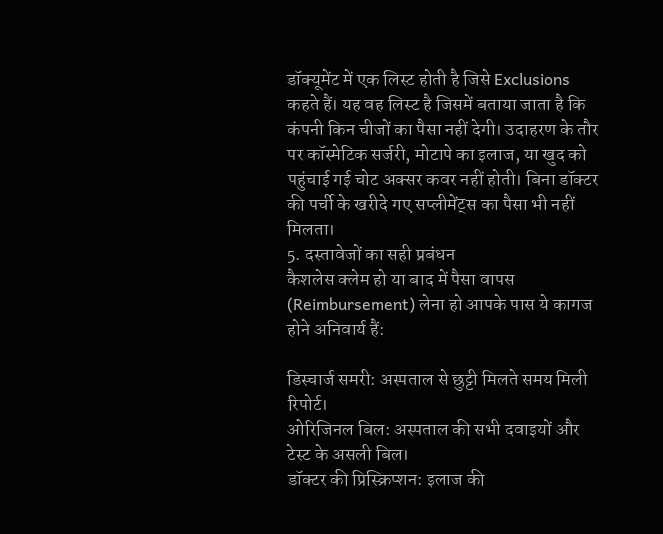डॉक्यूमेंट में एक लिस्ट होती है जिसे Exclusions कहते हैं। यह वह लिस्ट है जिसमें बताया जाता है कि कंपनी किन चीजों का पैसा नहीं देगी। उदाहरण के तौर पर कॉस्मेटिक सर्जरी, मोटापे का इलाज, या खुद को पहुंचाई गई चोट अक्सर कवर नहीं होती। बिना डॉक्टर की पर्ची के खरीदे गए सप्लीमेंट्स का पैसा भी नहीं मिलता।
5. दस्तावेजों का सही प्रबंधन
कैशलेस क्लेम हो या बाद में पैसा वापस (Reimbursement) लेना हो आपके पास ये कागज होने अनिवार्य हैं:

डिस्चार्ज समरी: अस्पताल से छुट्टी मिलते समय मिली रिपोर्ट।
ओरिजिनल बिल: अस्पताल की सभी दवाइयों और टेस्ट के असली बिल।
डॉक्टर की प्रिस्क्रिप्शन: इलाज की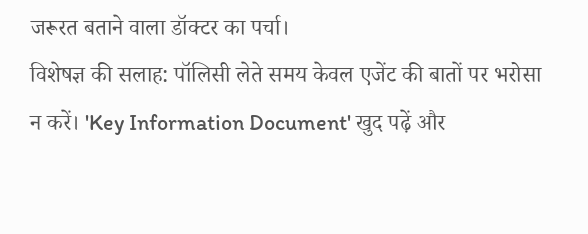जरूरत बताने वाला डॉक्टर का पर्चा।
विशेषज्ञ की सलाह: पॉलिसी लेते समय केवल एजेंट की बातों पर भरोसा न करें। 'Key Information Document' खुद पढ़ें और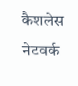कैशलेस नेटवर्क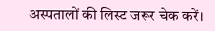अस्पतालों की लिस्ट जरूर चेक करें।